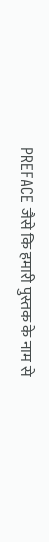PREFACE जैसे कि हमारी पुस्तक के नाम से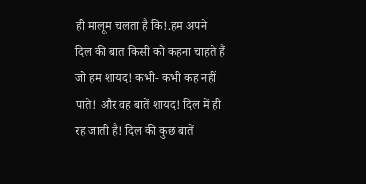ही मालूम चलता है कि!.हम अपने दिल की बात किसी को कहना चाहते हैं जो हम शायद! कभी- कभी कह नहीं पाते! और वह बातें शायद! दिल में ही रह जाती है! दिल की कुछ बातें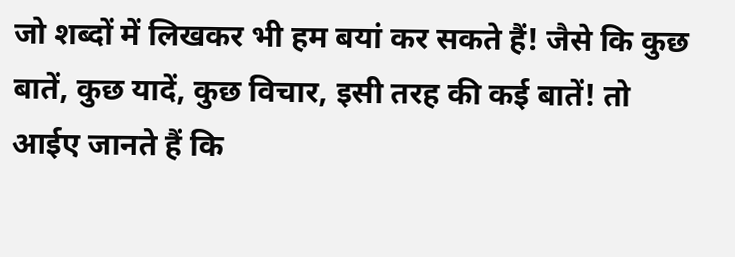जो शब्दों में लिखकर भी हम बयां कर सकते हैं! जैसे कि कुछ बातें, कुछ यादें, कुछ विचार, इसी तरह की कई बातें! तो आईए जानते हैं कि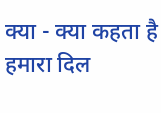क्या - क्या कहता है हमारा दिल